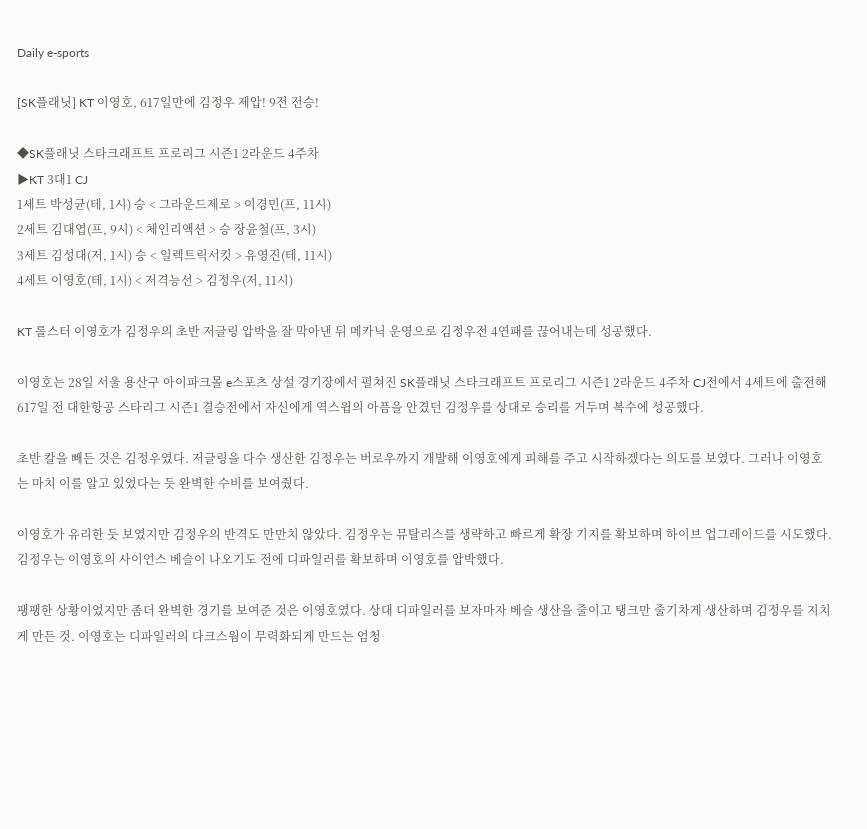Daily e-sports

[SK플래닛] KT 이영호, 617일만에 김정우 제압! 9전 전승!

◆SK플래닛 스타크래프트 프로리그 시즌1 2라운드 4주차
▶KT 3대1 CJ
1세트 박성균(테, 1시) 승 < 그라운드제로 > 이경민(프, 11시)
2세트 김대엽(프, 9시) < 체인리액션 > 승 장윤철(프, 3시)
3세트 김성대(저, 1시) 승 < 일렉트릭서킷 > 유영진(테, 11시)
4세트 이영호(테, 1시) < 저격능선 > 김정우(저, 11시)

KT 롤스터 이영호가 김정우의 초반 저글링 압박을 잘 막아낸 뒤 메카닉 운영으로 김정우전 4연패를 끊어내는데 성공했다.

이영호는 28일 서울 용산구 아이파크몰 e스포츠 상설 경기장에서 펼쳐진 SK플래닛 스타크래프트 프로리그 시즌1 2라운드 4주차 CJ전에서 4세트에 출전해 617일 전 대한항공 스타리그 시즌1 결승전에서 자신에게 역스윕의 아픔을 안겼던 김정우를 상대로 승리를 거두며 복수에 성공했다.

초반 칼을 빼든 것은 김정우였다. 저글링을 다수 생산한 김정우는 버로우까지 개발해 이영호에게 피해를 주고 시작하겠다는 의도를 보였다. 그러나 이영호는 마치 이를 알고 있었다는 듯 완벽한 수비를 보여줬다.

이영호가 유리한 듯 보였지만 김정우의 반격도 만만치 않았다. 김정우는 뮤탈리스를 생략하고 빠르게 확장 기지를 확보하며 하이브 업그레이드를 시도했다. 김정우는 이영호의 사이언스 베슬이 나오기도 전에 디파일러를 확보하며 이영호를 압박했다.

팽팽한 상황이었지만 좀더 완벽한 경기를 보여준 것은 이영호였다. 상대 디파일러를 보자마자 베슬 생산을 줄이고 탱크만 줄기차게 생산하며 김정우를 지치게 만든 것. 이영호는 디파일러의 다크스웜이 무력화되게 만드는 엄청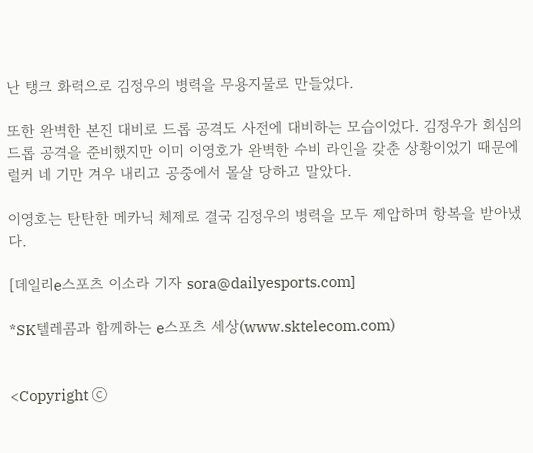난 탱크 화력으로 김정우의 병력을 무용지물로 만들었다.

또한 완벽한 본진 대비로 드롭 공격도 사전에 대비하는 모습이었다. 김정우가 회심의 드롭 공격을 준비했지만 이미 이영호가 완벽한 수비 라인을 갖춘 상황이었기 때문에 럴커 네 기만 겨우 내리고 공중에서 몰살 당하고 말았다.

이영호는 탄탄한 메카닉 체제로 결국 김정우의 병력을 모두 제압하며 항복을 받아냈다.

[데일리e스포츠 이소라 기자 sora@dailyesports.com]

*SK텔레콤과 함께하는 e스포츠 세상(www.sktelecom.com)


<Copyright ⓒ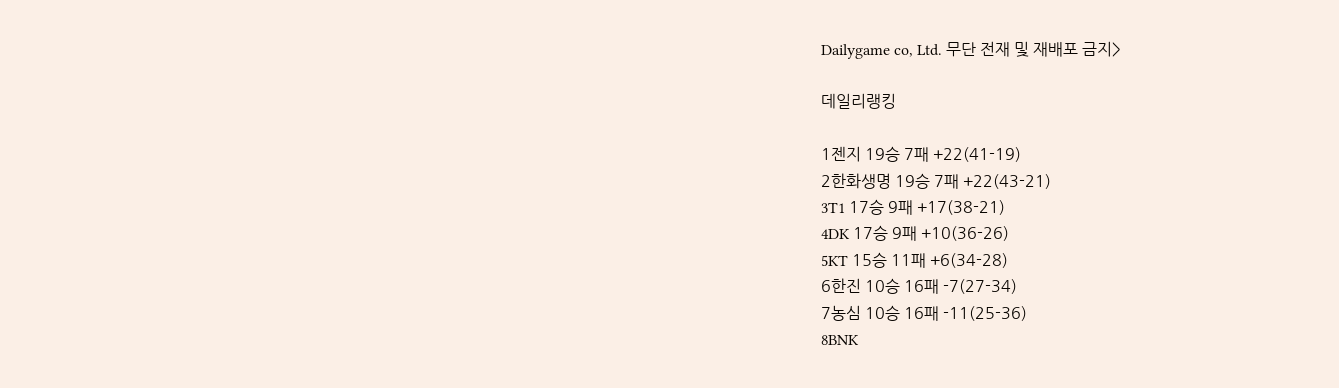Dailygame co, Ltd. 무단 전재 및 재배포 금지>

데일리랭킹

1젠지 19승 7패 +22(41-19)
2한화생명 19승 7패 +22(43-21)
3T1 17승 9패 +17(38-21)
4DK 17승 9패 +10(36-26)
5KT 15승 11패 +6(34-28)
6한진 10승 16패 -7(27-34)
7농심 10승 16패 -11(25-36)
8BNK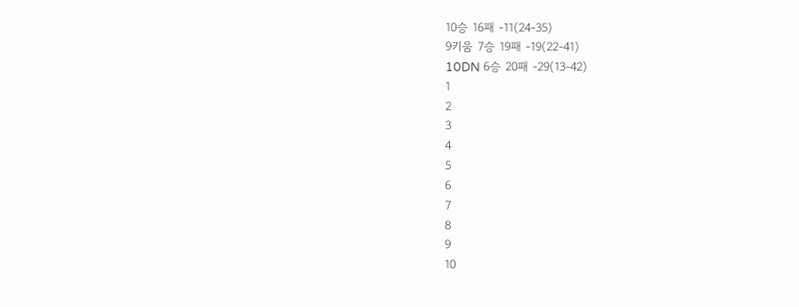10승 16패 -11(24-35)
9키움 7승 19패 -19(22-41)
10DN 6승 20패 -29(13-42)
1
2
3
4
5
6
7
8
9
10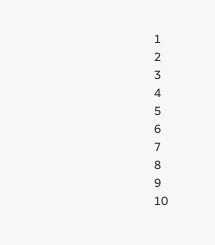1
2
3
4
5
6
7
8
9
10